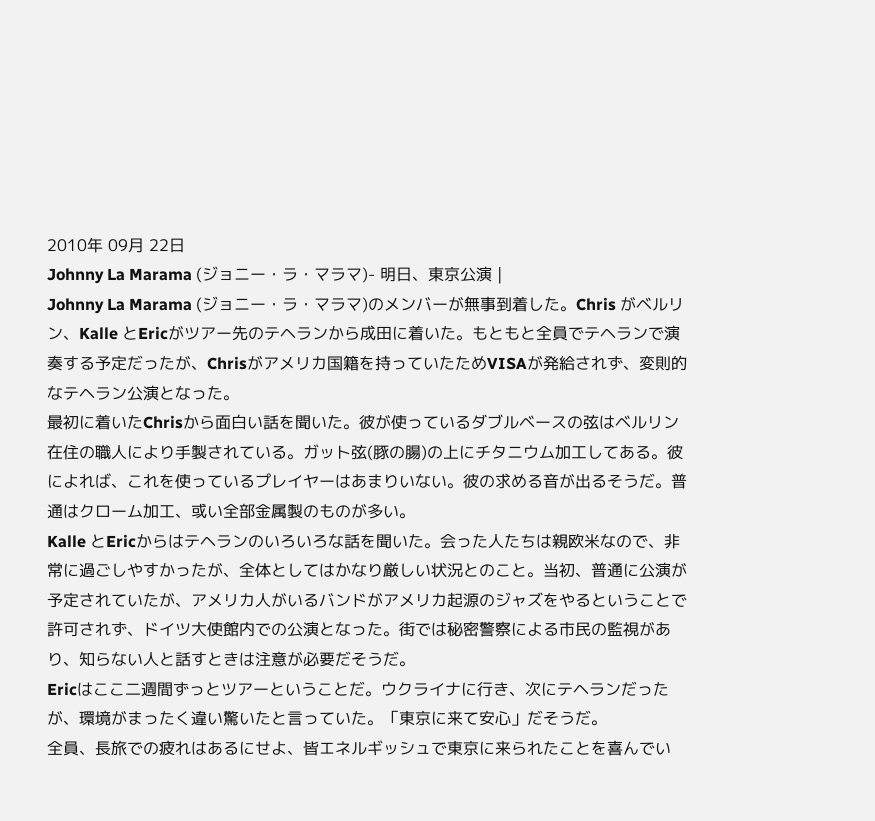2010年 09月 22日
Johnny La Marama (ジョニー・ラ・マラマ)- 明日、東京公演 |
Johnny La Marama (ジョニー・ラ・マラマ)のメンバーが無事到着した。Chris がベルリン、Kalle とEricがツアー先のテヘランから成田に着いた。もともと全員でテヘランで演奏する予定だったが、Chrisがアメリカ国籍を持っていたためVISAが発給されず、変則的なテヘラン公演となった。
最初に着いたChrisから面白い話を聞いた。彼が使っているダブルベースの弦はベルリン在住の職人により手製されている。ガット弦(豚の腸)の上にチタニウム加工してある。彼によれば、これを使っているプレイヤーはあまりいない。彼の求める音が出るそうだ。普通はクローム加工、或い全部金属製のものが多い。
Kalle とEricからはテヘランのいろいろな話を聞いた。会った人たちは親欧米なので、非常に過ごしやすかったが、全体としてはかなり厳しい状況とのこと。当初、普通に公演が予定されていたが、アメリカ人がいるバンドがアメリカ起源のジャズをやるということで許可されず、ドイツ大使館内での公演となった。街では秘密警察による市民の監視があり、知らない人と話すときは注意が必要だそうだ。
Ericはここ二週間ずっとツアーということだ。ウクライナに行き、次にテヘランだったが、環境がまったく違い驚いたと言っていた。「東京に来て安心」だそうだ。
全員、長旅での疲れはあるにせよ、皆エネルギッシュで東京に来られたことを喜んでい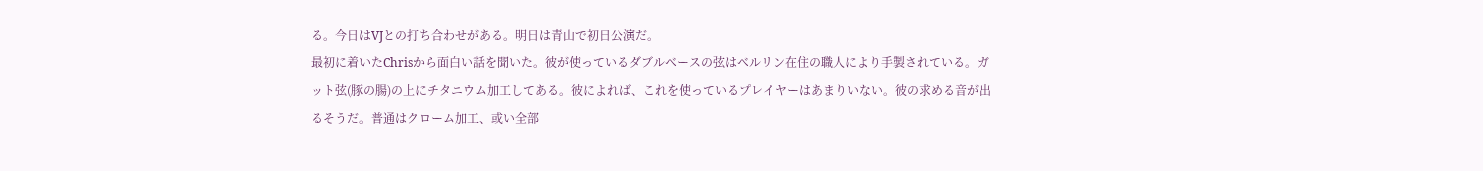る。今日はVJとの打ち合わせがある。明日は青山で初日公演だ。
最初に着いたChrisから面白い話を聞いた。彼が使っているダブルベースの弦はベルリン在住の職人により手製されている。ガット弦(豚の腸)の上にチタニウム加工してある。彼によれば、これを使っているプレイヤーはあまりいない。彼の求める音が出るそうだ。普通はクローム加工、或い全部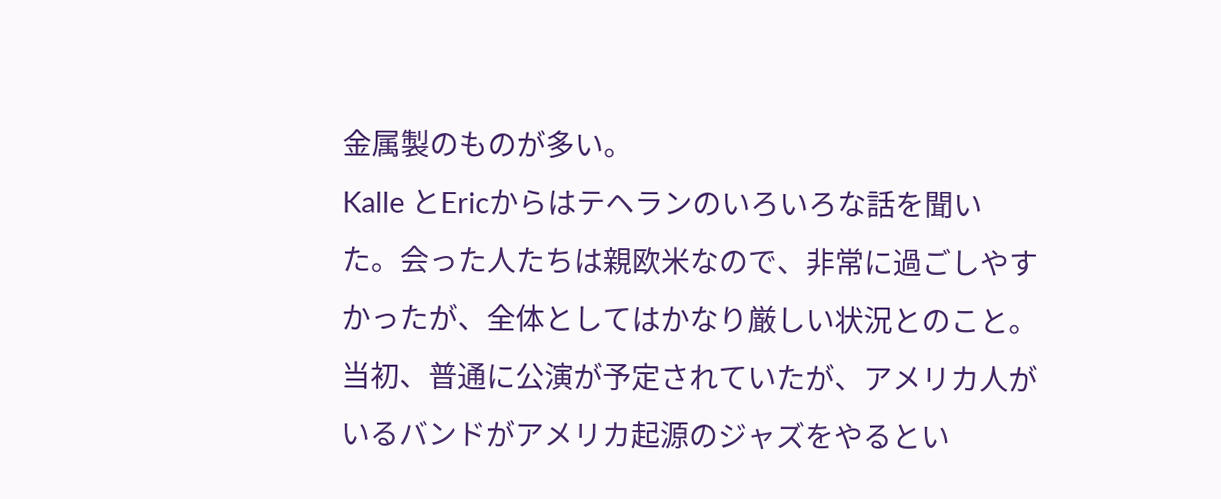金属製のものが多い。
Kalle とEricからはテヘランのいろいろな話を聞いた。会った人たちは親欧米なので、非常に過ごしやすかったが、全体としてはかなり厳しい状況とのこと。当初、普通に公演が予定されていたが、アメリカ人がいるバンドがアメリカ起源のジャズをやるとい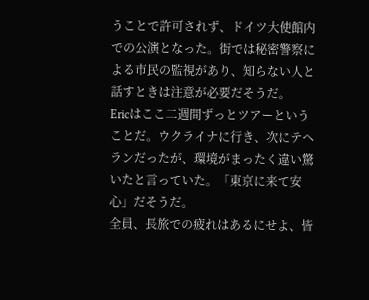うことで許可されず、ドイツ大使館内での公演となった。街では秘密警察による市民の監視があり、知らない人と話すときは注意が必要だそうだ。
Ericはここ二週間ずっとツアーということだ。ウクライナに行き、次にテヘランだったが、環境がまったく違い驚いたと言っていた。「東京に来て安心」だそうだ。
全員、長旅での疲れはあるにせよ、皆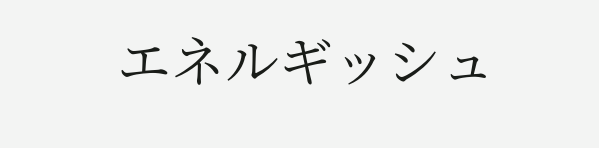エネルギッシュ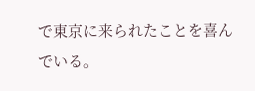で東京に来られたことを喜んでいる。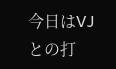今日はVJとの打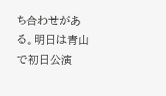ち合わせがある。明日は青山で初日公演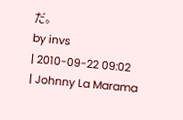だ。
by invs
| 2010-09-22 09:02
| Johnny La Marama